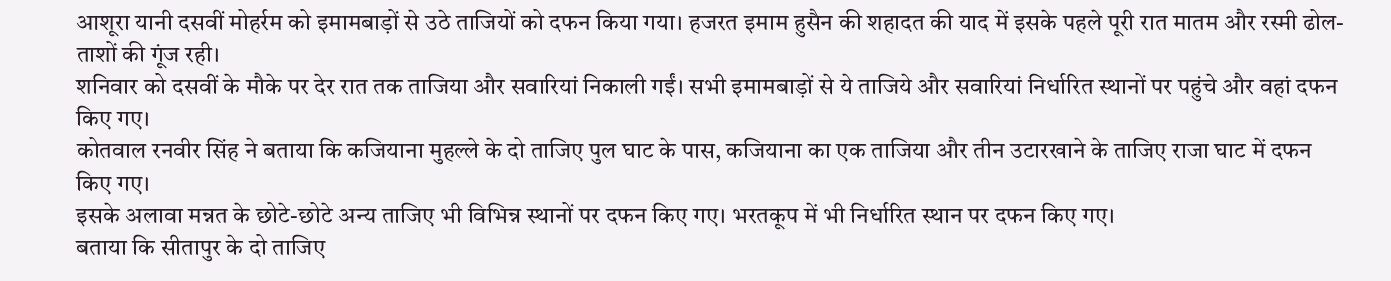आशूरा यानी दसवीं मोहर्रम को इमामबाड़ों से उठे ताजियों को दफन किया गया। हजरत इमाम हुसैन की शहादत की याद में इसके पहले पूरी रात मातम और रस्मी ढोल-ताशों की गूंज रही।
शनिवार को दसवीं के मौके पर देर रात तक ताजिया और सवारियां निकाली गईं। सभी इमामबाड़ों से ये ताजिये और सवारियां निर्धारित स्थानों पर पहुंचे और वहां दफन किए गए।
कोतवाल रनवीर सिंह ने बताया कि कजियाना मुहल्ले के दो ताजिए पुल घाट के पास, कजियाना का एक ताजिया और तीन उटारखाने के ताजिए राजा घाट में दफन किए गए।
इसके अलावा मन्नत के छोटे-छोटे अन्य ताजिए भी विभिन्न स्थानों पर दफन किए गए। भरतकूप में भी निर्धारित स्थान पर दफन किए गए।
बताया कि सीतापुर के दो ताजिए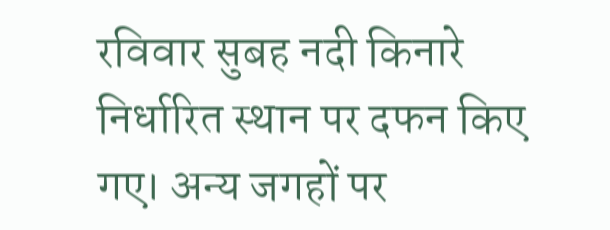रविवार सुबह नदी किनारे निर्धारित स्थान पर दफन किए गए। अन्य जगहों पर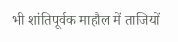भी शांतिपूर्वक माहौल में ताजियों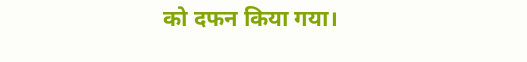को दफन किया गया।